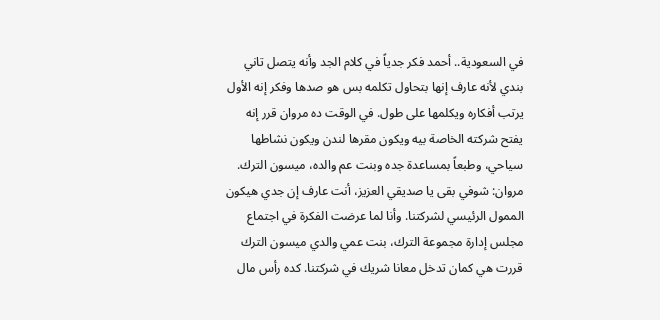في السعودية.. أحمد فكر جدياً في كلام الجد وأنه يتصل تاني بندي لأنه عارف إنها بتحاول تكلمه بس هو صدها وفكر إنه الأول يرتب أفكاره ويكلمها على طول. في الوقت ده مروان قرر إنه يفتح شركته الخاصة بيه ويكون مقرها لندن ويكون نشاطها سياحي، وطبعاً بمساعدة جده وبنت عم والده، ميسون الترك.
مروان: شوفي بقى يا صديقي العزيز، أنت عارف إن جدي هيكون الممول الرئيسي لشركتنا. وأنا لما عرضت الفكرة في اجتماع مجلس إدارة مجموعة الترك، بنت عمي والدي ميسون الترك قررت هي كمان تدخل معانا شريك في شركتنا. كده رأس مال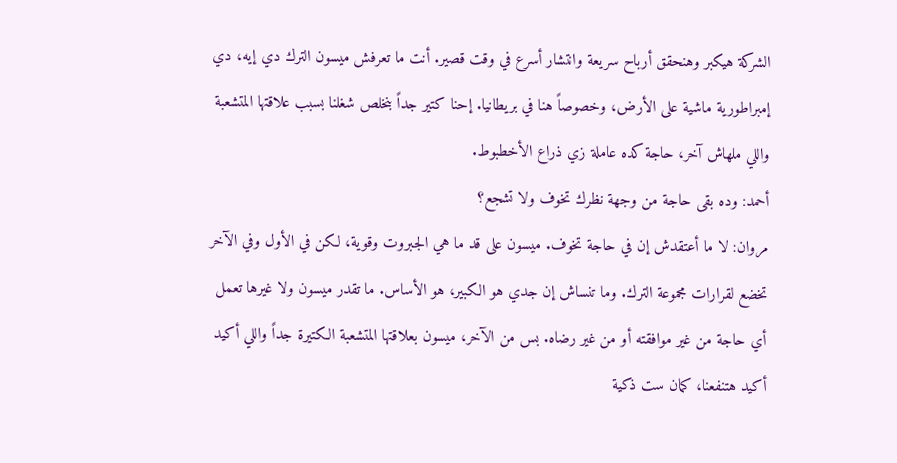الشركة هيكبر وهنحقق أرباح سريعة وانتشار أسرع في وقت قصير. أنت ما تعرفش ميسون الترك دي إيه، دي إمبراطورية ماشية على الأرض، وخصوصاً هنا في بريطانيا. إحنا كتير جداً بنخلص شغلنا بسبب علاقتها المتشعبة واللي ملهاش آخر، حاجة كده عاملة زي ذراع الأخطبوط.
أحمد: وده بقى حاجة من وجهة نظرك تخوف ولا تشجع؟
مروان: لا ما أعتقدش إن في حاجة تخوف. ميسون على قد ما هي الجبروت وقوية، لكن في الأول وفي الآخر تخضع لقرارات مجموعة الترك. وما تنساش إن جدي هو الكبير، هو الأساس. ما تقدر ميسون ولا غيرها تعمل أي حاجة من غير موافقته أو من غير رضاه. بس من الآخر، ميسون بعلاقتها المتشعبة الكتيرة جداً واللي أكيد أكيد هتنفعنا، كمان ست ذكية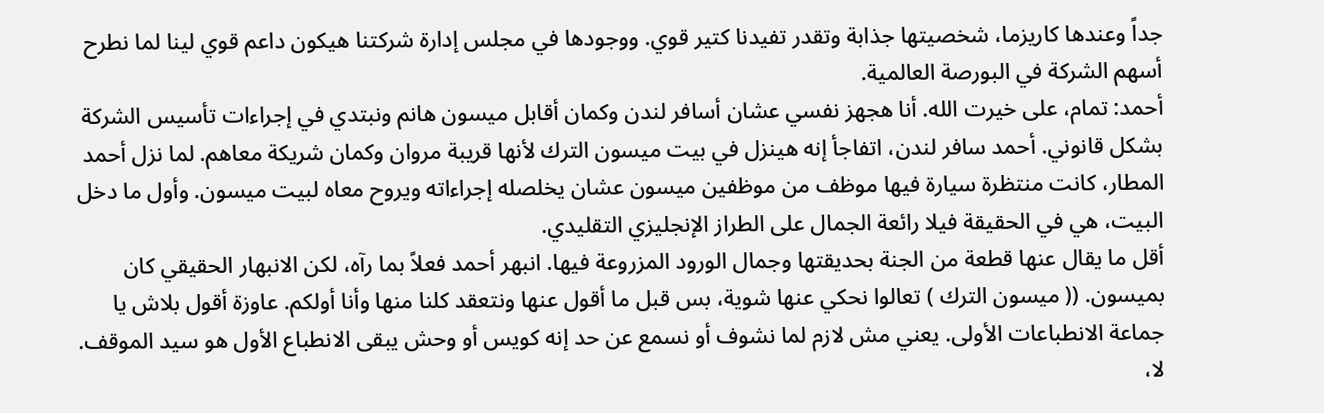جداً وعندها كاريزما، شخصيتها جذابة وتقدر تفيدنا كتير قوي. ووجودها في مجلس إدارة شركتنا هيكون داعم قوي لينا لما نطرح أسهم الشركة في البورصة العالمية.
أحمد: تمام، على خيرت الله. أنا هجهز نفسي عشان أسافر لندن وكمان أقابل ميسون هانم ونبتدي في إجراءات تأسيس الشركة بشكل قانوني. أحمد سافر لندن، اتفاجأ إنه هينزل في بيت ميسون الترك لأنها قريبة مروان وكمان شريكة معاهم. لما نزل أحمد المطار، كانت منتظرة سيارة فيها موظف من موظفين ميسون عشان يخلصله إجراءاته ويروح معاه لبيت ميسون. وأول ما دخل البيت، هي في الحقيقة فيلا رائعة الجمال على الطراز الإنجليزي التقليدي.
أقل ما يقال عنها قطعة من الجنة بحديقتها وجمال الورود المزروعة فيها. انبهر أحمد فعلاً بما رآه، لكن الانبهار الحقيقي كان بميسون. (( ميسون الترك ) تعالوا نحكي عنها شوية، بس قبل ما أقول عنها ونتعقد كلنا منها وأنا أولكم. عاوزة أقول بلاش يا جماعة الانطباعات الأولى. يعني مش لازم لما نشوف أو نسمع عن حد إنه كويس أو وحش يبقى الانطباع الأول هو سيد الموقف. لا،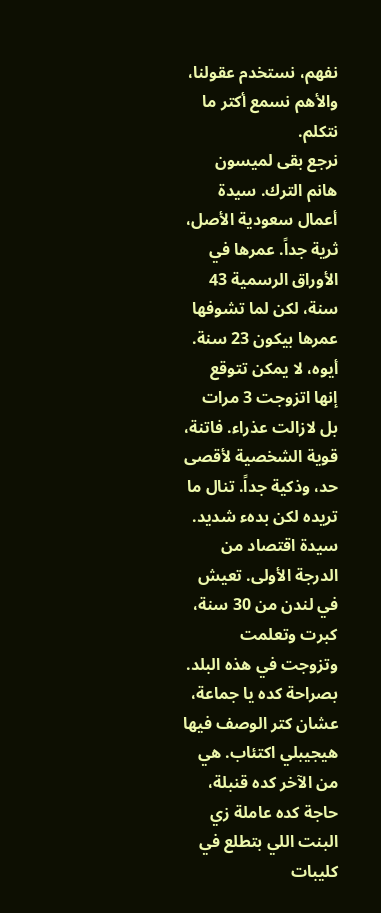نفهم، نستخدم عقولنا، والأهم نسمع أكتر ما نتكلم.
نرجع بقى لميسون هانم الترك. سيدة أعمال سعودية الأصل، ثرية جداً. عمرها في الأوراق الرسمية 43 سنة، لكن لما تشوفها عمرها بيكون 23 سنة. أيوه، لا يمكن تتوقع إنها اتزوجت 3 مرات بل لازالت عذراء. فاتنة، قوية الشخصية لأقصى حد، وذكية جداً. تنال ما تريده لكن بدهء شديد. سيدة اقتصاد من الدرجة الأولى. تعيش في لندن من 30 سنة، كبرت وتعلمت وتزوجت في هذه البلد.
بصراحة كده يا جماعة، عشان كتر الوصف فيها هيجيبلي اكتئاب. هي من الآخر كده قنبلة، حاجة كده عاملة زي البنت اللي بتطلع في كليبات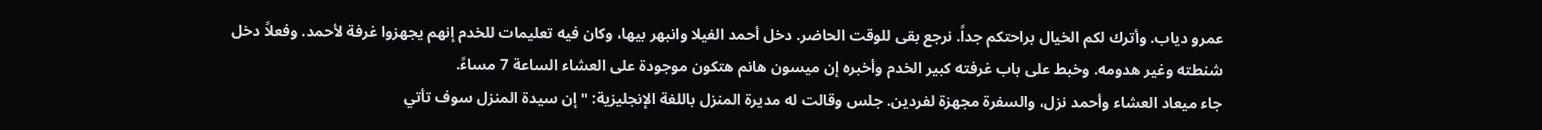عمرو دياب. وأترك لكم الخيال براحتكم جداً. نرجع بقى للوقت الحاضر. دخل أحمد الفيلا وانبهر بيها، وكان فيه تعليمات للخدم إنهم يجهزوا غرفة لأحمد. وفعلاً دخل شنطته وغير هدومه. وخبط على باب غرفته كبير الخدم وأخبره إن ميسون هانم هتكون موجودة على العشاء الساعة 7 مساءً.
جاء ميعاد العشاء وأحمد نزل، والسفرة مجهزة لفردين. جلس وقالت له مديرة المنزل باللغة الإنجليزية: "إن سيدة المنزل سوف تأتي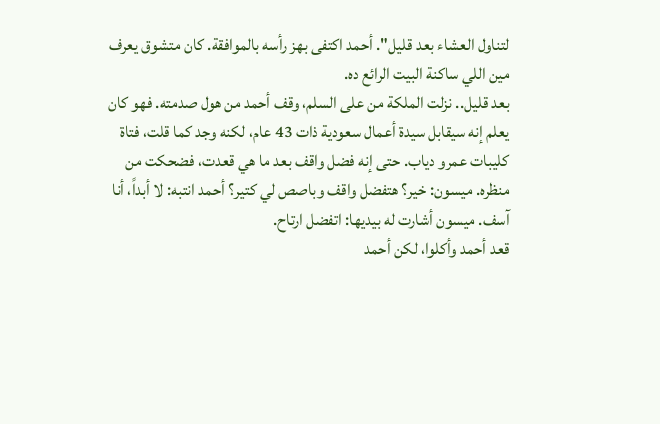لتناول العشاء بعد قليل". أحمد اكتفى بهز رأسه بالموافقة. كان متشوق يعرف مين اللي ساكنة البيت الرائع ده.
بعد قليل.. نزلت الملكة من على السلم، وقف أحمد من هول صدمته. فهو كان يعلم إنه سيقابل سيدة أعمال سعودية ذات 43 عام، لكنه وجد كما قلت، فتاة كليبات عمرو دياب. حتى إنه فضل واقف بعد ما هي قعدت، فضحكت من منظره. ميسون: خير؟ هتفضل واقف وباصص لي كتير؟ أحمد انتبه: لا أبداً، أنا آسف. ميسون أشارت له بيديها: اتفضل ارتاح.
قعد أحمد وأكلوا، لكن أحمد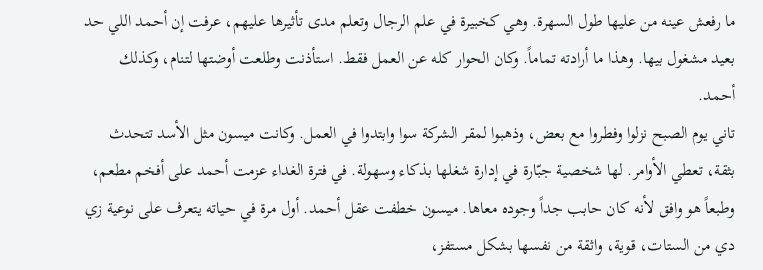ما رفعش عينه من عليها طول السهرة. وهي كخبيرة في علم الرجال وتعلم مدى تأثيرها عليهم، عرفت إن أحمد اللي حد بعيد مشغول بيها. وهذا ما أرادته تماماً. وكان الحوار كله عن العمل فقط. استأذنت وطلعت أوضتها لتنام، وكذلك أحمد.
تاني يوم الصبح نزلوا وفطروا مع بعض، وذهبوا لمقر الشركة سوا وابتدوا في العمل. وكانت ميسون مثل الأسد تتحدث بثقة، تعطي الأوامر. لها شخصية جبّارة في إدارة شغلها بذكاء وسهولة. في فترة الغداء عزمت أحمد على أفخم مطعم، وطبعاً هو وافق لأنه كان حابب جداً وجوده معاها. ميسون خطفت عقل أحمد. أول مرة في حياته يتعرف على نوعية زي دي من الستات، قوية، واثقة من نفسها بشكل مستفز،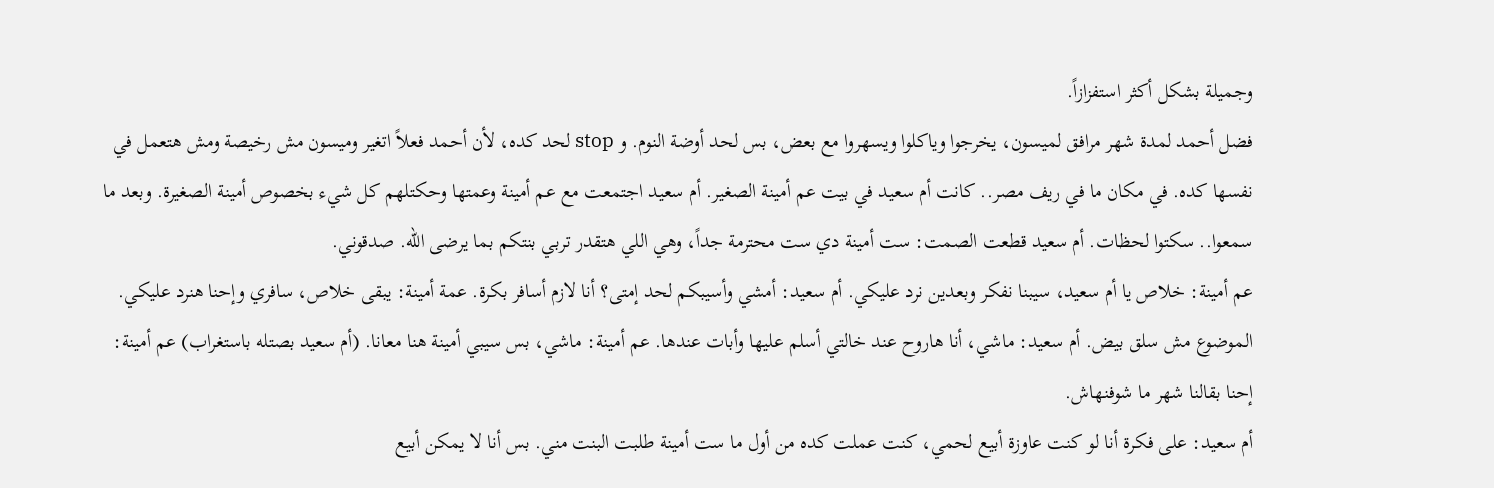وجميلة بشكل أكثر استفزازاً.
فضل أحمد لمدة شهر مرافق لميسون، يخرجوا وياكلوا ويسهروا مع بعض، بس لحد أوضة النوم. و stop لحد كده، لأن أحمد فعلاً اتغير وميسون مش رخيصة ومش هتعمل في نفسها كده. في مكان ما في ريف مصر.. كانت أم سعيد في بيت عم أمينة الصغير. أم سعيد اجتمعت مع عم أمينة وعمتها وحكتلهم كل شيء بخصوص أمينة الصغيرة. وبعد ما سمعوا.. سكتوا لحظات. أم سعيد قطعت الصمت: ست أمينة دي ست محترمة جداً، وهي اللي هتقدر تربي بنتكم بما يرضى الله. صدقوني.
عم أمينة: خلاص يا أم سعيد، سيبنا نفكر وبعدين نرد عليكي. أم سعيد: أمشي وأسيبكم لحد إمتى؟ أنا لازم أسافر بكرة. عمة أمينة: يبقى خلاص، سافري وإحنا هنرد عليكي. الموضوع مش سلق بيض. أم سعيد: ماشي، أنا هاروح عند خالتي أسلم عليها وأبات عندها. عم أمينة: ماشي، بس سيبي أمينة هنا معانا. (أم سعيد بصتله باستغراب) عم أمينة: إحنا بقالنا شهر ما شوفنهاش.
أم سعيد: على فكرة أنا لو كنت عاوزة أبيع لحمي، كنت عملت كده من أول ما ست أمينة طلبت البنت مني. بس أنا لا يمكن أبيع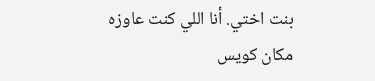بنت اختي. أنا اللي كنت عاوزه مكان كويس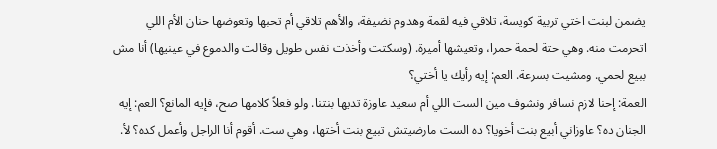يضمن لبنت اختي تربية كويسة، تلاقي فيه لقمة وهدوم نضيفة، والأهم تلاقي أم تحبها وتعوضها حنان الأم اللي اتحرمت منه. وهي حتة لحمة حمرا، وتعيشها أميرة. (وسكتت وأخذت نفس طويل وقالت والدموع في عينيها) أنا مش ببيع لحمي. ومشيت بسرعة. العم: إيه رأيك يا أختي؟
العمة: إحنا لازم نسافر ونشوف مين الست اللي أم سعيد عاوزة تديها بنتنا. ولو فعلاً كلامها صح، فإيه المانع؟ العم: إيه الجنان ده؟ عاوزاني أبيع بنت أخويا؟ ده الست مارضيتش تبيع بنت أختها، وهي ست. أقوم أنا الراجل وأعمل كده؟ لأ.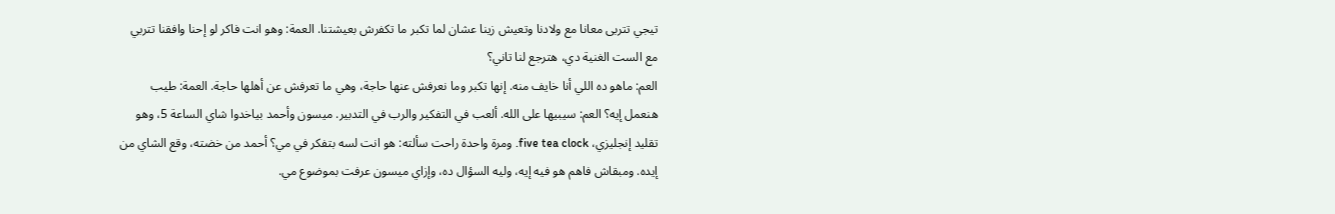تيجي تتربى معانا مع ولادنا وتعيش زينا عشان لما تكبر ما تكفرش بعيشتنا. العمة: وهو انت فاكر لو إحنا وافقنا تتربي مع الست الغنية دي، هترجع لنا تاني؟
العم: ماهو ده اللي أنا خايف منه. إنها تكبر وما نعرفش عنها حاجة، وهي ما تعرفش عن أهلها حاجة. العمة: طيب هنعمل إيه؟ العم: سيبيها على الله. ألعب في التفكير والرب في التدبير. ميسون وأحمد بياخدوا شاي الساعة 5، وهو تقليد إنجليزي، five tea clock. ومرة واحدة راحت سألته: هو انت لسه بتفكر في مي؟ أحمد من خضته، وقع الشاي من إيده. ومبقاش فاهم هو فيه إيه، وليه السؤال ده، وإزاي ميسون عرفت بموضوع مي.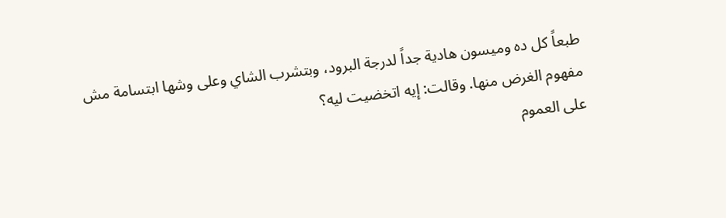طبعاً كل ده وميسون هادية جداً لدرجة البرود، وبتشرب الشاي وعلى وشها ابتسامة مش مفهوم الغرض منها. وقالت: إيه اتخضيت ليه؟
على العموم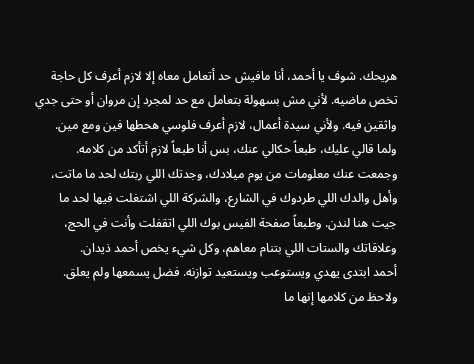هريحك. شوف يا أحمد، أنا مافيش حد أتعامل معاه إلا لازم أعرف كل حاجة تخص ماضيه. لأني مش بسهولة بتعامل مع حد لمجرد إن مروان أو حتى جدي واثقين فيه. ولأني سيدة أعمال، لازم أعرف فلوسي هحطها فين ومع مين. ولما قالي عليك، طبعاً حكالي عنك، بس أنا طبعاً لازم أتأكد من كلامه. وجمعت عنك معلومات من يوم ميلادك، وجدتك اللي ربتك لحد ما ماتت، وأهل والدك اللي طردوك في الشارع، والشركة اللي اشتغلت فيها لحد ما جيت هنا لندن. وطبعاً صفحة الفيس بوك اللي اتقفلت وأنت في الحج، وعلاقاتك والستات اللي بتنام معاهم، وكل شيء يخص أحمد ذيدان.
أحمد ابتدى يهدي ويستوعب ويستعيد توازنه. فضل يسمعها ولم يعلق. ولاحظ من كلامها إنها ما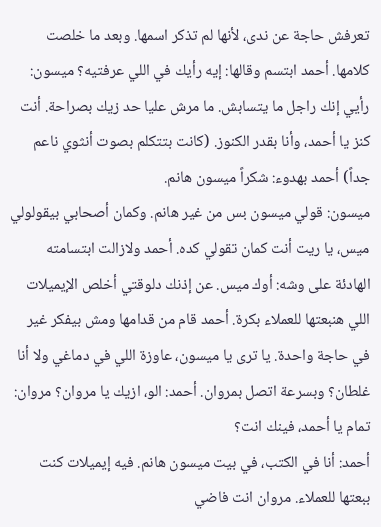تعرفش حاجة عن ندى، لأنها لم تذكر اسمها. وبعد ما خلصت كلامها. أحمد ابتسم وقالها: إيه رأيك في اللي عرفتيه؟ ميسون: رأيي إنك راجل ما يتسابش. ما مرش عليا حد زيك بصراحة. أنت كنز يا أحمد، وأنا بقدر الكنوز. (كانت بتتكلم بصوت أنثوي ناعم جداً) أحمد بهدوء: شكراً ميسون هانم.
ميسون: قولي ميسون بس من غير هانم. وكمان أصحابي بيقولولي ميس، يا ريت أنت كمان تقولي كده. أحمد ولازالت ابتسامته الهادئة على وشه: أوك ميس. عن إذنك دلوقتي أخلص الإيميلات اللي هنبعتها للعملاء بكرة. أحمد قام من قدامها ومش بيفكر غير في حاجة واحدة. يا ترى يا ميسون، عاوزة اللي في دماغي ولا أنا غلطان؟ وبسرعة اتصل بمروان. أحمد: الو، ازيك يا مروان؟ مروان: تمام يا أحمد، فينك انت؟
أحمد: أنا في الكتب، في بيت ميسون هانم. فيه إيميلات كنت ببعتها للعملاء. مروان انت فاضي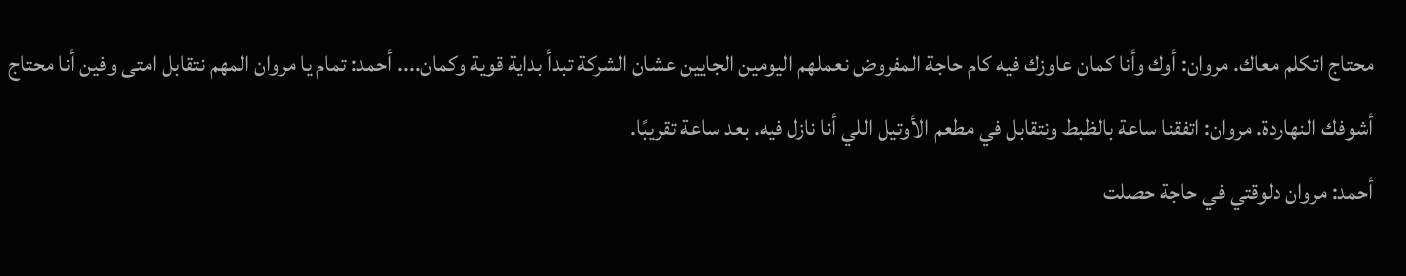محتاج اتكلم معاك. مروان: أوك وأنا كمان عاوزك فيه كام حاجة المفروض نعملهم اليومين الجايين عشان الشركة تبدأ بداية قوية وكمان.... أحمد: تمام يا مروان المهم نتقابل امتى وفين أنا محتاج أشوفك النهاردة. مروان: اتفقنا ساعة بالظبط ونتقابل في مطعم الأوتيل اللي أنا نازل فيه. بعد ساعة تقريبًا.
أحمد: مروان دلوقتي في حاجة حصلت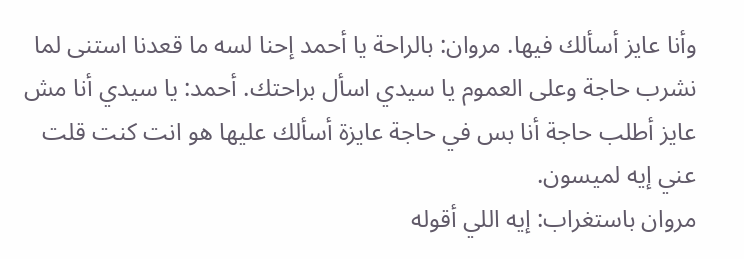وأنا عايز أسألك فيها. مروان: بالراحة يا أحمد إحنا لسه ما قعدنا استنى لما نشرب حاجة وعلى العموم يا سيدي اسأل براحتك. أحمد: يا سيدي أنا مش عايز أطلب حاجة أنا بس في حاجة عايزة أسألك عليها هو انت كنت قلت عني إيه لميسون.
مروان باستغراب: إيه اللي أقوله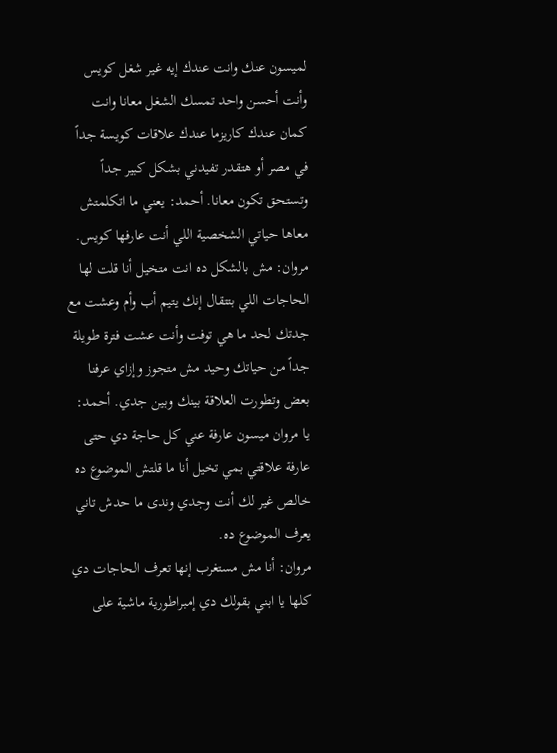لميسون عنك وانت عندك إيه غير شغل كويس وأنت أحسن واحد تمسك الشغل معانا وانت كمان عندك كاريزما عندك علاقات كويسة جداً في مصر أو هتقدر تفيدني بشكل كبير جداً وتستحق تكون معانا. أحمد: يعني ما اتكلمتش معاها حياتي الشخصية اللي أنت عارفها كويس.
مروان: مش بالشكل ده انت متخيل أنا قلت لها الحاجات اللي بتتقال إنك يتيم أب وأم وعشت مع جدتك لحد ما هي توفت وأنت عشت فترة طويلة جداً من حياتك وحيد مش متجوز وإزاي عرفنا بعض وتطورت العلاقة بينك وبين جدي. أحمد: يا مروان ميسون عارفة عني كل حاجة دي حتى عارفة علاقتي بمي تخيل أنا ما قلتش الموضوع ده خالص غير لك أنت وجدي وندى ما حدش تاني يعرف الموضوع ده.
مروان: أنا مش مستغرب إنها تعرف الحاجات دي كلها يا ابني بقولك دي إمبراطورية ماشية على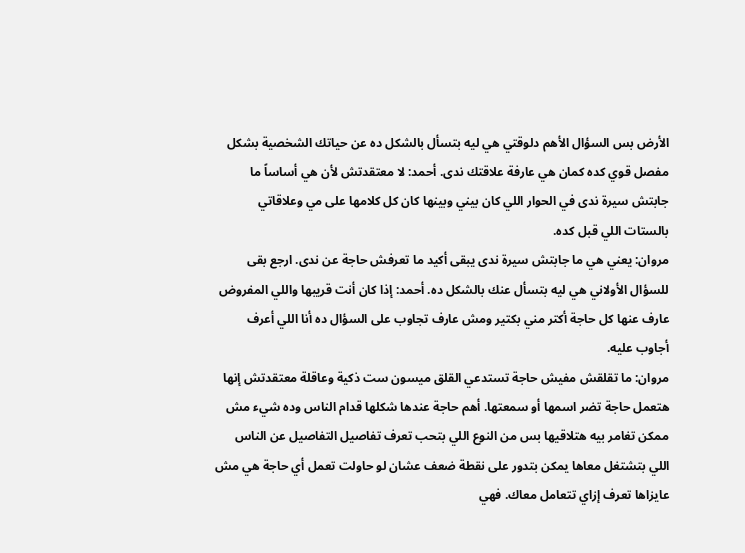الأرض بس السؤال الأهم دلوقتي هي ليه بتسأل بالشكل ده عن حياتك الشخصية بشكل مفصل قوي كده كمان هي عارفة علاقتك ندى. أحمد: لا معتقدتش لأن هي أساساً ما جابتش سيرة ندى في الحوار اللي كان بيني وبينها كان كل كلامها على مي وعلاقاتي بالستات اللي قبل كده.
مروان: يعني هي ما جابتش سيرة ندى يبقى أكيد ما تعرفش حاجة عن ندى. ارجع بقى للسؤال الأولاني هي ليه بتسأل عنك بالشكل ده. أحمد: إذا كان أنت قريبها واللي المفروض عارف عنها كل حاجة أكتر مني بكتير ومش عارف تجاوب على السؤال ده أنا اللي أعرف أجاوب عليه.
مروان: ما تقلقش مفيش حاجة تستدعي القلق ميسون ست ذكية وعاقلة معتقدتش إنها هتعمل حاجة تضر اسمها أو سمعتها. أهم حاجة عندها شكلها قدام الناس وده شيء مش ممكن تغامر بيه هتلاقيها بس من النوع اللي بتحب تعرف تفاصيل التفاصيل عن الناس اللي بتشتغل معاها يمكن بتدور على نقطة ضعف عشان لو حاولت تعمل أي حاجة هي مش عايزاها تعرف إزاي تتعامل معاك. فهي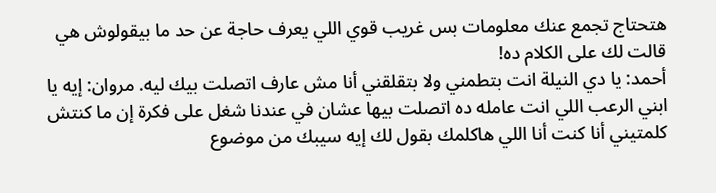هتحتاج تجمع عنك معلومات بس غريب قوي اللي يعرف حاجة عن حد ما بيقولوش هي قالت لك على الكلام ده!
أحمد: يا دي النيلة انت بتطمني ولا بتقلقني أنا مش عارف اتصلت بيك ليه. مروان: إيه يا ابني الرعب اللي انت عامله ده اتصلت بيها عشان في عندنا شغل على فكرة إن ما كنتش كلمتيني أنا كنت أنا اللي هاكلمك بقول لك إيه سيبك من موضوع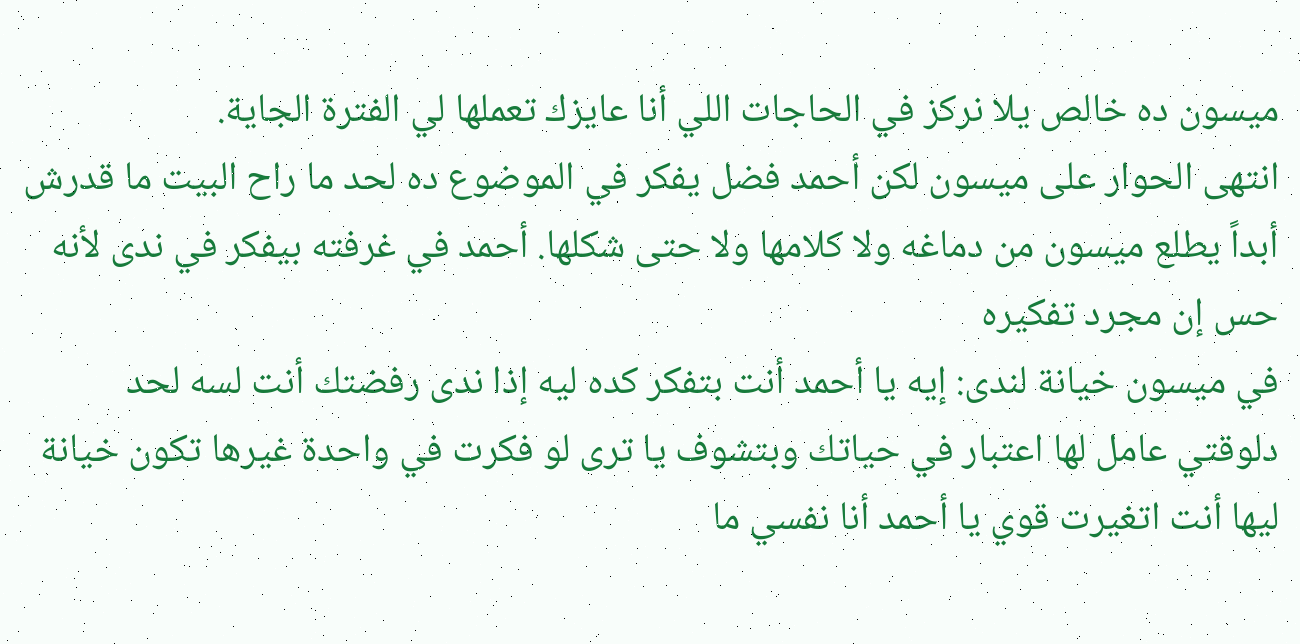ميسون ده خالص يلا نركز في الحاجات اللي أنا عايزك تعملها لي الفترة الجاية.
انتهى الحوار على ميسون لكن أحمد فضل يفكر في الموضوع ده لحد ما راح البيت ما قدرش أبداً يطلع ميسون من دماغه ولا كلامها ولا حتى شكلها. أحمد في غرفته بيفكر في ندى لأنه حس إن مجرد تفكيره
في ميسون خيانة لندى: إيه يا أحمد أنت بتفكر كده ليه إذا ندى رفضتك أنت لسه لحد دلوقتي عامل لها اعتبار في حياتك وبتشوف يا ترى لو فكرت في واحدة غيرها تكون خيانة ليها أنت اتغيرت قوي يا أحمد أنا نفسي ما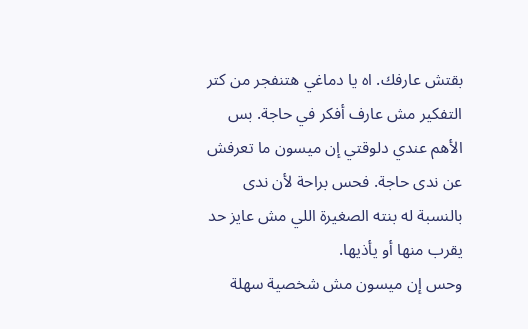بقتش عارفك. اه يا دماغي هتنفجر من كتر التفكير مش عارف أفكر في حاجة. بس الأهم عندي دلوقتي إن ميسون ما تعرفش عن ندى حاجة. فحس براحة لأن ندى بالنسبة له بنته الصغيرة اللي مش عايز حد يقرب منها أو يأذيها.
وحس إن ميسون مش شخصية سهلة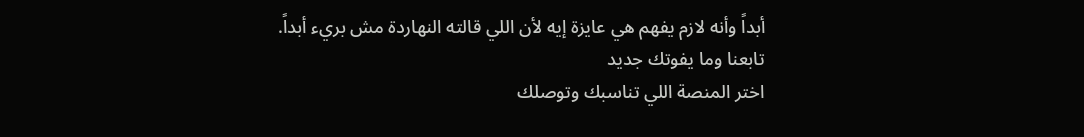أبداً وأنه لازم يفهم هي عايزة إيه لأن اللي قالته النهاردة مش بريء أبداً.
تابعنا وما يفوتك جديد
اختر المنصة اللي تناسبك وتوصلك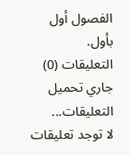الفصول أول بأول.
التعليقات (0)
جاري تحميل التعليقات...
لا توجد تعليقات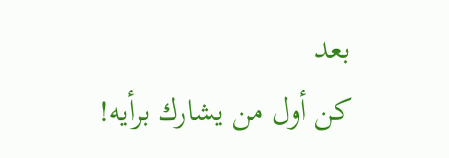بعد
كن أول من يشارك برأيه!